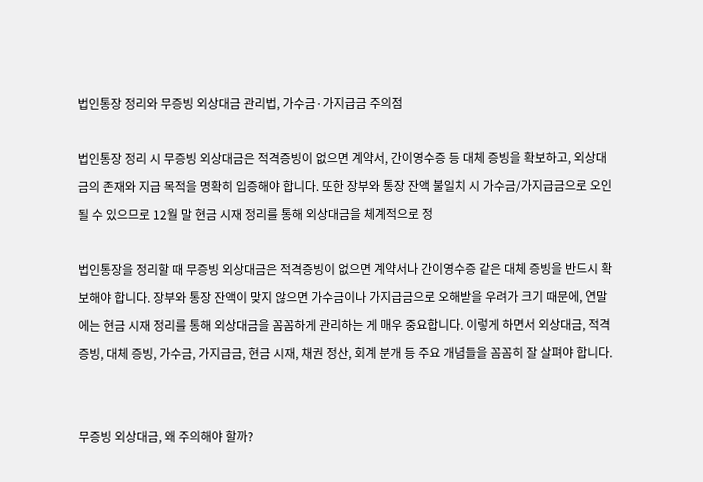법인통장 정리와 무증빙 외상대금 관리법, 가수금·가지급금 주의점

법인통장 정리 시 무증빙 외상대금은 적격증빙이 없으면 계약서, 간이영수증 등 대체 증빙을 확보하고, 외상대금의 존재와 지급 목적을 명확히 입증해야 합니다. 또한 장부와 통장 잔액 불일치 시 가수금/가지급금으로 오인될 수 있으므로 12월 말 현금 시재 정리를 통해 외상대금을 체계적으로 정

법인통장을 정리할 때 무증빙 외상대금은 적격증빙이 없으면 계약서나 간이영수증 같은 대체 증빙을 반드시 확보해야 합니다. 장부와 통장 잔액이 맞지 않으면 가수금이나 가지급금으로 오해받을 우려가 크기 때문에, 연말에는 현금 시재 정리를 통해 외상대금을 꼼꼼하게 관리하는 게 매우 중요합니다. 이렇게 하면서 외상대금, 적격증빙, 대체 증빙, 가수금, 가지급금, 현금 시재, 채권 정산, 회계 분개 등 주요 개념들을 꼼꼼히 잘 살펴야 합니다.


무증빙 외상대금, 왜 주의해야 할까?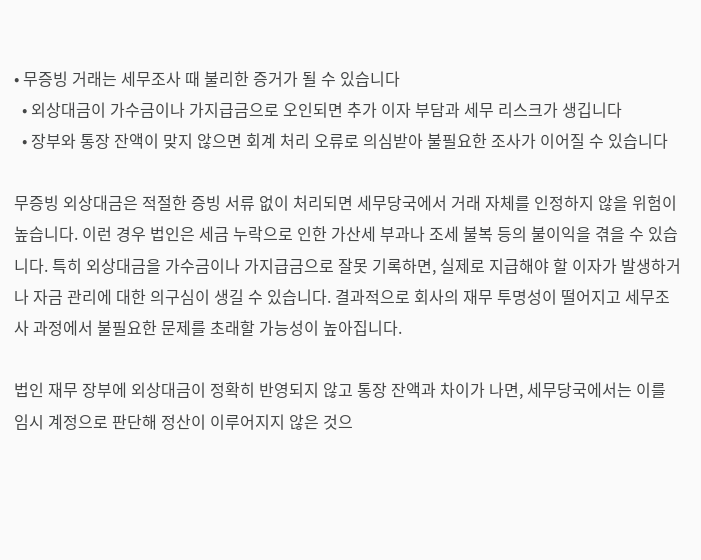• 무증빙 거래는 세무조사 때 불리한 증거가 될 수 있습니다
  • 외상대금이 가수금이나 가지급금으로 오인되면 추가 이자 부담과 세무 리스크가 생깁니다
  • 장부와 통장 잔액이 맞지 않으면 회계 처리 오류로 의심받아 불필요한 조사가 이어질 수 있습니다

무증빙 외상대금은 적절한 증빙 서류 없이 처리되면 세무당국에서 거래 자체를 인정하지 않을 위험이 높습니다. 이런 경우 법인은 세금 누락으로 인한 가산세 부과나 조세 불복 등의 불이익을 겪을 수 있습니다. 특히 외상대금을 가수금이나 가지급금으로 잘못 기록하면, 실제로 지급해야 할 이자가 발생하거나 자금 관리에 대한 의구심이 생길 수 있습니다. 결과적으로 회사의 재무 투명성이 떨어지고 세무조사 과정에서 불필요한 문제를 초래할 가능성이 높아집니다.

법인 재무 장부에 외상대금이 정확히 반영되지 않고 통장 잔액과 차이가 나면, 세무당국에서는 이를 임시 계정으로 판단해 정산이 이루어지지 않은 것으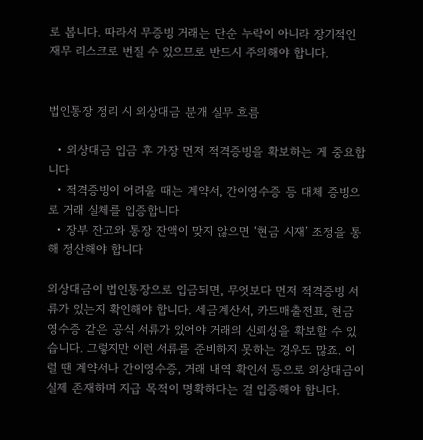로 봅니다. 따라서 무증빙 거래는 단순 누락이 아니라 장기적인 재무 리스크로 번질 수 있으므로 반드시 주의해야 합니다.


법인통장 정리 시 외상대금 분개 실무 흐름

  • 외상대금 입금 후 가장 먼저 적격증빙을 확보하는 게 중요합니다
  • 적격증빙이 어려울 때는 계약서, 간이영수증 등 대체 증빙으로 거래 실체를 입증합니다
  • 장부 잔고와 통장 잔액이 맞지 않으면 ‘현금 시재’ 조정을 통해 정산해야 합니다

외상대금이 법인통장으로 입금되면, 무엇보다 먼저 적격증빙 서류가 있는지 확인해야 합니다. 세금계산서, 카드매출전표, 현금영수증 같은 공식 서류가 있어야 거래의 신뢰성을 확보할 수 있습니다. 그렇지만 이런 서류를 준비하지 못하는 경우도 많죠. 이럴 땐 계약서나 간이영수증, 거래 내역 확인서 등으로 외상대금이 실제 존재하며 지급 목적이 명확하다는 걸 입증해야 합니다.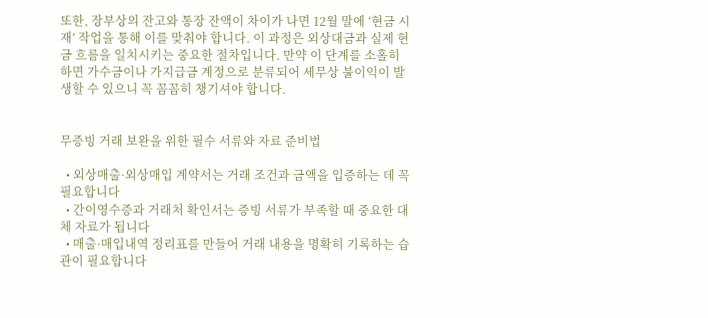또한, 장부상의 잔고와 통장 잔액이 차이가 나면 12월 말에 ‘현금 시재’ 작업을 통해 이를 맞춰야 합니다. 이 과정은 외상대금과 실제 현금 흐름을 일치시키는 중요한 절차입니다. 만약 이 단계를 소홀히 하면 가수금이나 가지급금 계정으로 분류되어 세무상 불이익이 발생할 수 있으니 꼭 꼼꼼히 챙기셔야 합니다.


무증빙 거래 보완을 위한 필수 서류와 자료 준비법

  • 외상매출·외상매입 계약서는 거래 조건과 금액을 입증하는 데 꼭 필요합니다
  • 간이영수증과 거래처 확인서는 증빙 서류가 부족할 때 중요한 대체 자료가 됩니다
  • 매출·매입내역 정리표를 만들어 거래 내용을 명확히 기록하는 습관이 필요합니다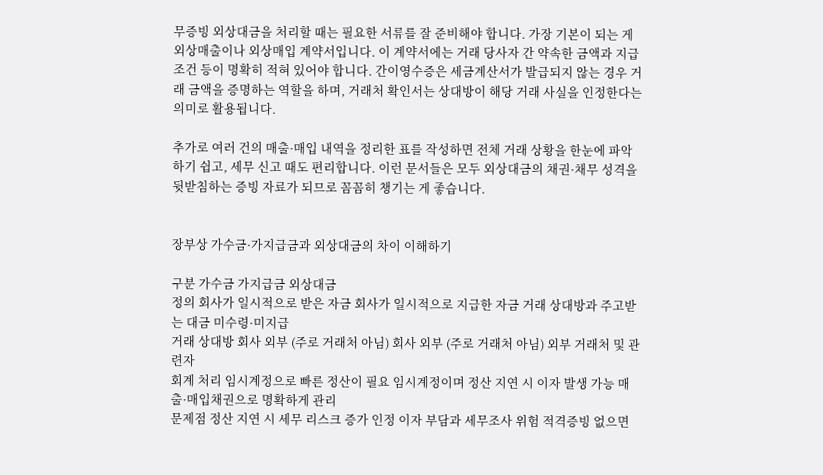무증빙 외상대금을 처리할 때는 필요한 서류를 잘 준비해야 합니다. 가장 기본이 되는 게 외상매출이나 외상매입 계약서입니다. 이 계약서에는 거래 당사자 간 약속한 금액과 지급 조건 등이 명확히 적혀 있어야 합니다. 간이영수증은 세금계산서가 발급되지 않는 경우 거래 금액을 증명하는 역할을 하며, 거래처 확인서는 상대방이 해당 거래 사실을 인정한다는 의미로 활용됩니다.

추가로 여러 건의 매출·매입 내역을 정리한 표를 작성하면 전체 거래 상황을 한눈에 파악하기 쉽고, 세무 신고 때도 편리합니다. 이런 문서들은 모두 외상대금의 채권·채무 성격을 뒷받침하는 증빙 자료가 되므로 꼼꼼히 챙기는 게 좋습니다.


장부상 가수금·가지급금과 외상대금의 차이 이해하기

구분 가수금 가지급금 외상대금
정의 회사가 일시적으로 받은 자금 회사가 일시적으로 지급한 자금 거래 상대방과 주고받는 대금 미수령·미지급
거래 상대방 회사 외부 (주로 거래처 아님) 회사 외부 (주로 거래처 아님) 외부 거래처 및 관련자
회계 처리 임시계정으로 빠른 정산이 필요 임시계정이며 정산 지연 시 이자 발생 가능 매출·매입채권으로 명확하게 관리
문제점 정산 지연 시 세무 리스크 증가 인정 이자 부담과 세무조사 위험 적격증빙 없으면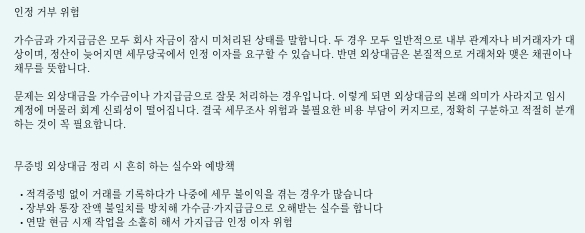인정 거부 위험

가수금과 가지급금은 모두 회사 자금이 잠시 미처리된 상태를 말합니다. 두 경우 모두 일반적으로 내부 관계자나 비거래자가 대상이며, 정산이 늦어지면 세무당국에서 인정 이자를 요구할 수 있습니다. 반면 외상대금은 본질적으로 거래처와 맺은 채권이나 채무를 뜻합니다.

문제는 외상대금을 가수금이나 가지급금으로 잘못 처리하는 경우입니다. 이렇게 되면 외상대금의 본래 의미가 사라지고 임시 계정에 머물러 회계 신뢰성이 떨어집니다. 결국 세무조사 위험과 불필요한 비용 부담이 커지므로, 정확히 구분하고 적절히 분개하는 것이 꼭 필요합니다.


무증빙 외상대금 정리 시 흔히 하는 실수와 예방책

  • 적격증빙 없이 거래를 기록하다가 나중에 세무 불이익을 겪는 경우가 많습니다
  • 장부와 통장 잔액 불일치를 방치해 가수금·가지급금으로 오해받는 실수를 합니다
  • 연말 현금 시재 작업을 소홀히 해서 가지급금 인정 이자 위험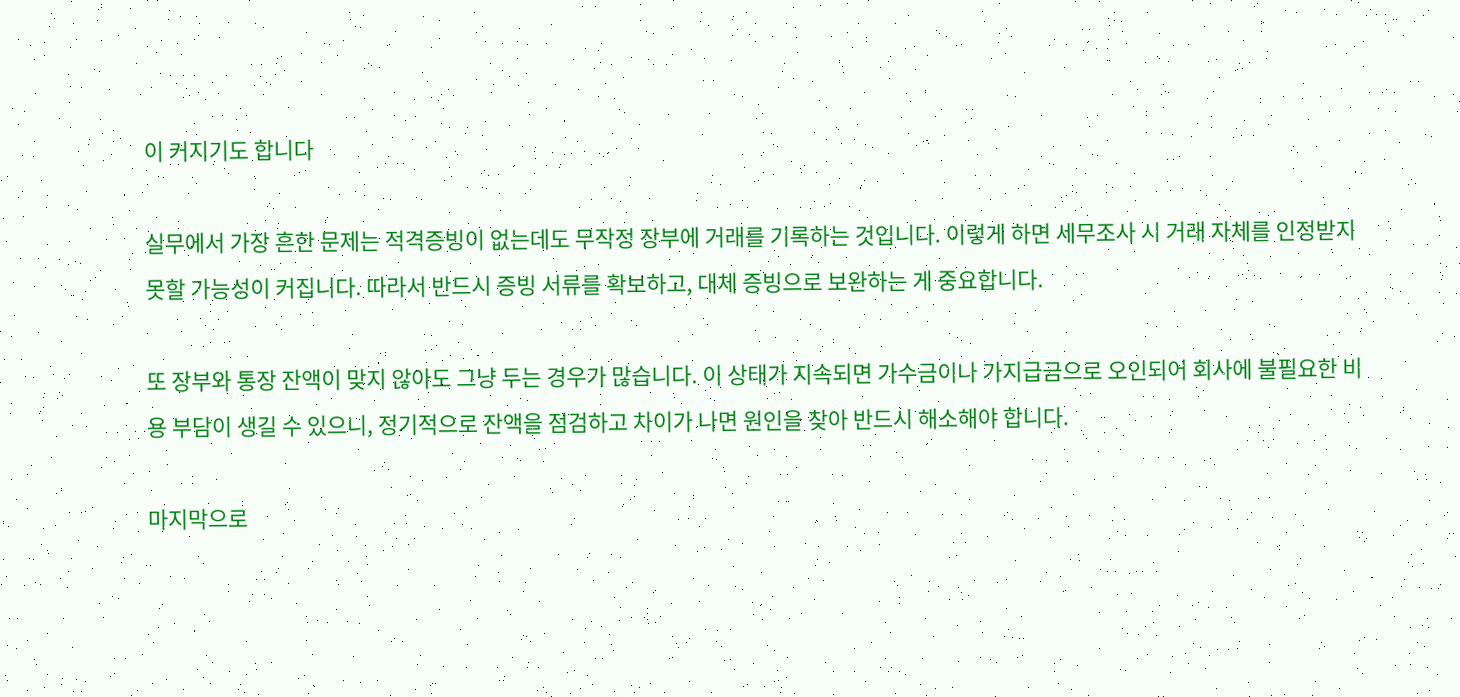이 커지기도 합니다

실무에서 가장 흔한 문제는 적격증빙이 없는데도 무작정 장부에 거래를 기록하는 것입니다. 이렇게 하면 세무조사 시 거래 자체를 인정받지 못할 가능성이 커집니다. 따라서 반드시 증빙 서류를 확보하고, 대체 증빙으로 보완하는 게 중요합니다.

또 장부와 통장 잔액이 맞지 않아도 그냥 두는 경우가 많습니다. 이 상태가 지속되면 가수금이나 가지급금으로 오인되어 회사에 불필요한 비용 부담이 생길 수 있으니, 정기적으로 잔액을 점검하고 차이가 나면 원인을 찾아 반드시 해소해야 합니다.

마지막으로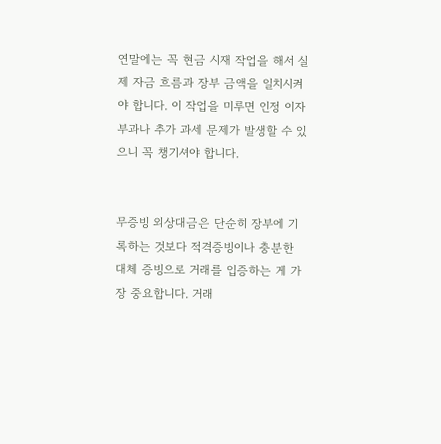연말에는 꼭 현금 시재 작업을 해서 실제 자금 흐름과 장부 금액을 일치시켜야 합니다. 이 작업을 미루면 인정 이자 부과나 추가 과세 문제가 발생할 수 있으니 꼭 챙기셔야 합니다.


무증빙 외상대금은 단순히 장부에 기록하는 것보다 적격증빙이나 충분한 대체 증빙으로 거래를 입증하는 게 가장 중요합니다. 거래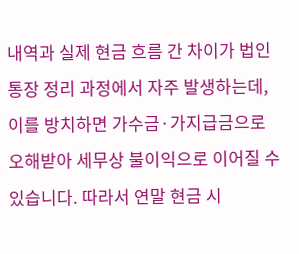내역과 실제 현금 흐름 간 차이가 법인통장 정리 과정에서 자주 발생하는데, 이를 방치하면 가수금·가지급금으로 오해받아 세무상 불이익으로 이어질 수 있습니다. 따라서 연말 현금 시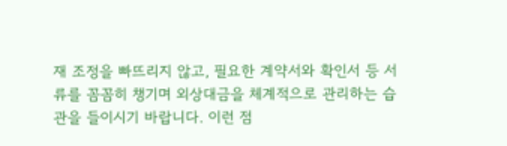재 조정을 빠뜨리지 않고, 필요한 계약서와 확인서 등 서류를 꼼꼼히 챙기며 외상대금을 체계적으로 관리하는 습관을 들이시기 바랍니다. 이런 점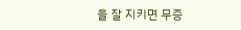을 잘 지키면 무증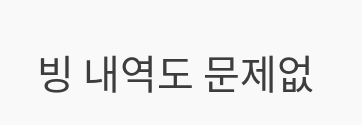빙 내역도 문제없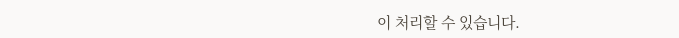이 처리할 수 있습니다.